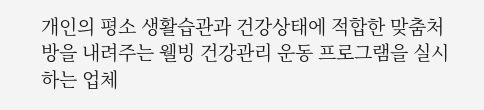개인의 평소 생활습관과 건강상태에 적합한 맞춤처방을 내려주는 웰빙 건강관리 운동 프로그램을 실시하는 업체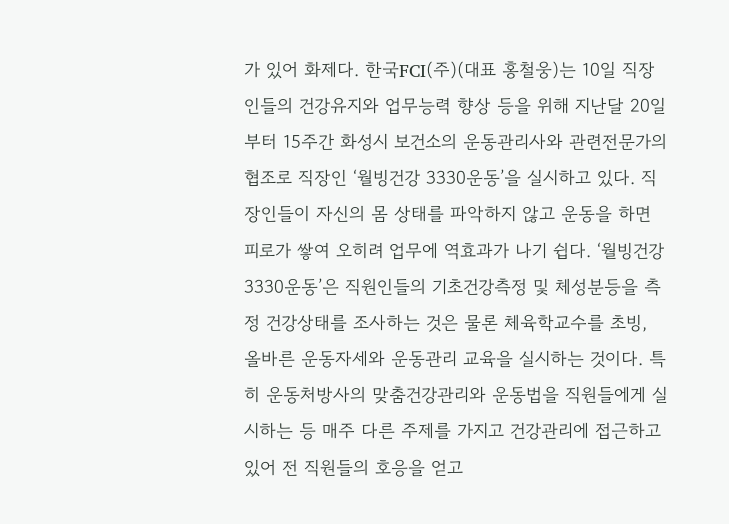가 있어 화제다. 한국FCI(주)(대표 홍철웅)는 10일 직장인들의 건강유지와 업무능력 향상 등을 위해 지난달 20일부터 15주간 화성시 보건소의 운동관리사와 관련전문가의 협조로 직장인 ‘월빙건강 3330운동’을 실시하고 있다. 직장인들이 자신의 몸 상태를 파악하지 않고 운동을 하면 피로가 쌓여 오히려 업무에 역효과가 나기 쉽다. ‘월빙건강 3330운동’은 직원인들의 기초건강측정 및 체성분등을 측정 건강상태를 조사하는 것은 물론 체육학교수를 초빙, 올바른 운동자세와 운동관리 교육을 실시하는 것이다. 특히 운동처방사의 맞춤건강관리와 운동법을 직원들에게 실시하는 등 매주 다른 주제를 가지고 건강관리에 접근하고 있어 전 직원들의 호응을 얻고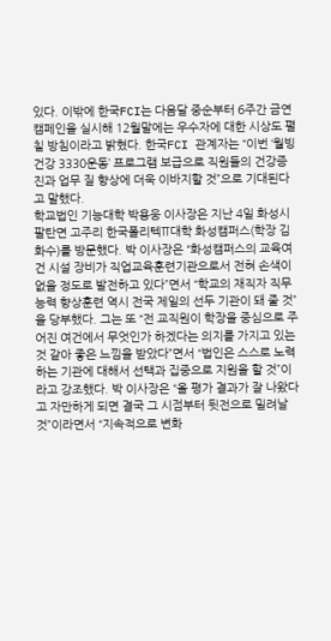있다. 이밖에 한국FCI는 다음달 중순부터 6주간 금연캠페인을 실시해 12월말에는 우수자에 대한 시상도 펼칠 방침이라고 밝혔다. 한국FCI 관계자는 “이번 ‘월빙건강 3330운동’ 프로그램 보급으로 직원들의 건강증진과 업무 질 향상에 더욱 이바지할 것”으로 기대된다고 말했다.
학교법인 기능대학 박용웅 이사장은 지난 4일 화성시 팔탄면 고주리 한국폴리텍∏대학 화성캠퍼스(학장 김화수)를 방문했다. 박 이사장은 “화성캠퍼스의 교육여건 시설 장비가 직업교육훈련기관으로서 전혀 손색이 없을 정도로 발전하고 있다”면서 “학교의 재직자 직무능력 향상훈련 역시 전국 제일의 선두 기관이 돼 줄 것”을 당부했다. 그는 또 “전 교직원이 학장을 중심으로 주어진 여건에서 무엇인가 하겠다는 의지를 가지고 있는 것 같아 좋은 느낌을 받았다”면서 “법인은 스스로 노력하는 기관에 대해서 선택과 집중으로 지원을 할 것”이라고 강조했다. 박 이사장은 “올 평가 결과가 잘 나왔다고 자만하게 되면 결국 그 시점부터 뒷전으로 밀려날 것”이라면서 “지속적으로 변화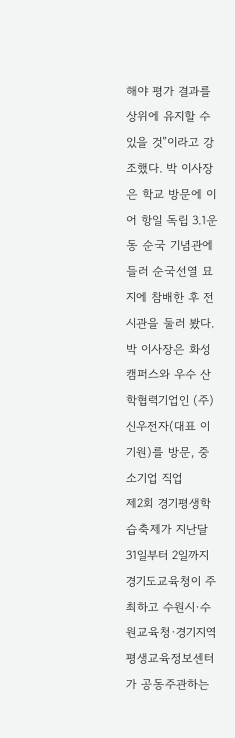해야 평가 결과를 상위에 유지할 수 있을 것”이라고 강조했다. 박 이사장은 학교 방문에 이어 항일 독립 3.1운동 순국 기념관에 들러 순국선열 묘지에 참배한 후 전시관을 둘러 봤다. 박 이사장은 화성캠퍼스와 우수 산학협력기업인 (주)신우전자(대표 이기원)를 방문, 중소기업 직업
제2회 경기평생학습축제가 지난달 31일부터 2일까지 경기도교육청이 주최하고 수원시·수원교육청·경기지역평생교육정보센터가 공동주관하는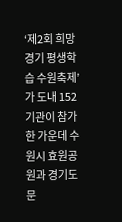‘제2회 희망경기 평생학습 수원축제’가 도내 152기관이 참가한 가운데 수원시 효원공원과 경기도문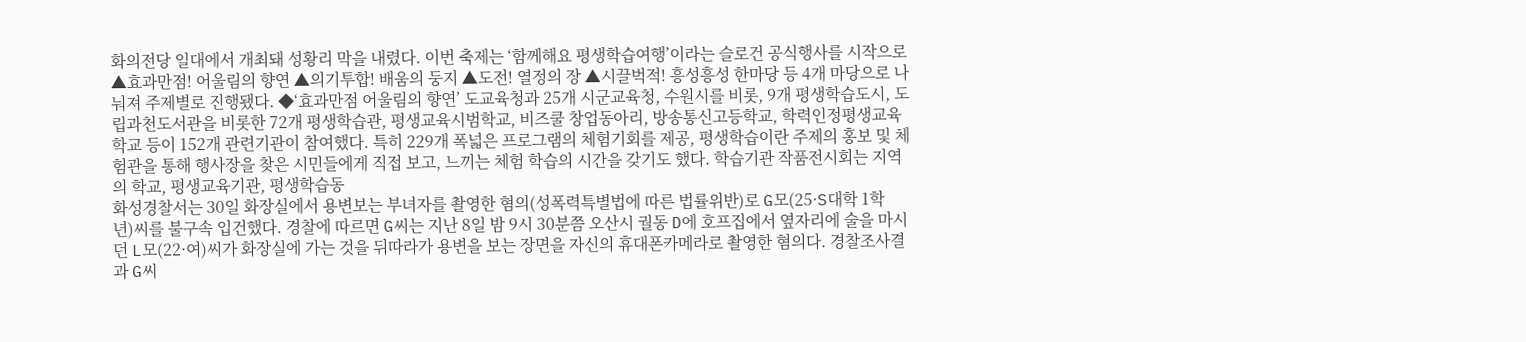화의전당 일대에서 개최돼 성황리 막을 내렸다. 이번 축제는 ‘함께해요 평생학습여행’이라는 슬로건 공식행사를 시작으로 ▲효과만점! 어울림의 향연 ▲의기투합! 배움의 둥지 ▲도전! 열정의 장 ▲시끌벅적! 흥성흥성 한마당 등 4개 마당으로 나눠져 주제별로 진행됐다. ◆‘효과만점 어울림의 향연’ 도교육청과 25개 시군교육청, 수원시를 비롯, 9개 평생학습도시, 도립과천도서관을 비롯한 72개 평생학습관, 평생교육시범학교, 비즈쿨 창업동아리, 방송통신고등학교, 학력인정평생교육학교 등이 152개 관련기관이 참여했다. 특히 229개 폭넓은 프로그램의 체험기회를 제공, 평생학습이란 주제의 홍보 및 체험관을 통해 행사장을 찾은 시민들에게 직접 보고, 느끼는 체험 학습의 시간을 갖기도 했다. 학습기관 작품전시회는 지역의 학교, 평생교육기관, 평생학습동
화성경찰서는 30일 화장실에서 용변보는 부녀자를 촬영한 혐의(성폭력특별법에 따른 법률위반)로 G모(25·S대학 1학년)씨를 불구속 입건했다. 경찰에 따르면 G씨는 지난 8일 밤 9시 30분쯤 오산시 궐동 D에 호프집에서 옆자리에 술을 마시던 L모(22·여)씨가 화장실에 가는 것을 뒤따라가 용변을 보는 장면을 자신의 휴대폰카메라로 촬영한 혐의다. 경찰조사결과 G씨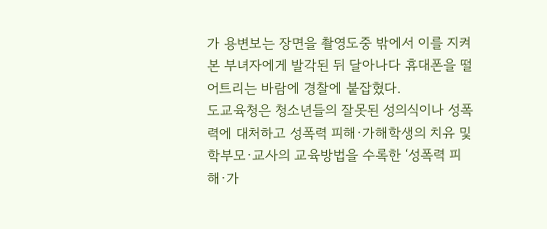가 용변보는 장면을 촬영도중 밖에서 이를 지켜본 부녀자에게 발각된 뒤 달아나다 휴대폰을 떨어트리는 바람에 경찰에 붙잡혔다.
도교육청은 청소년들의 잘못된 성의식이나 성폭력에 대처하고 성폭력 피해·가해학생의 치유 및 학부모·교사의 교육방법을 수록한 ‘성폭력 피해·가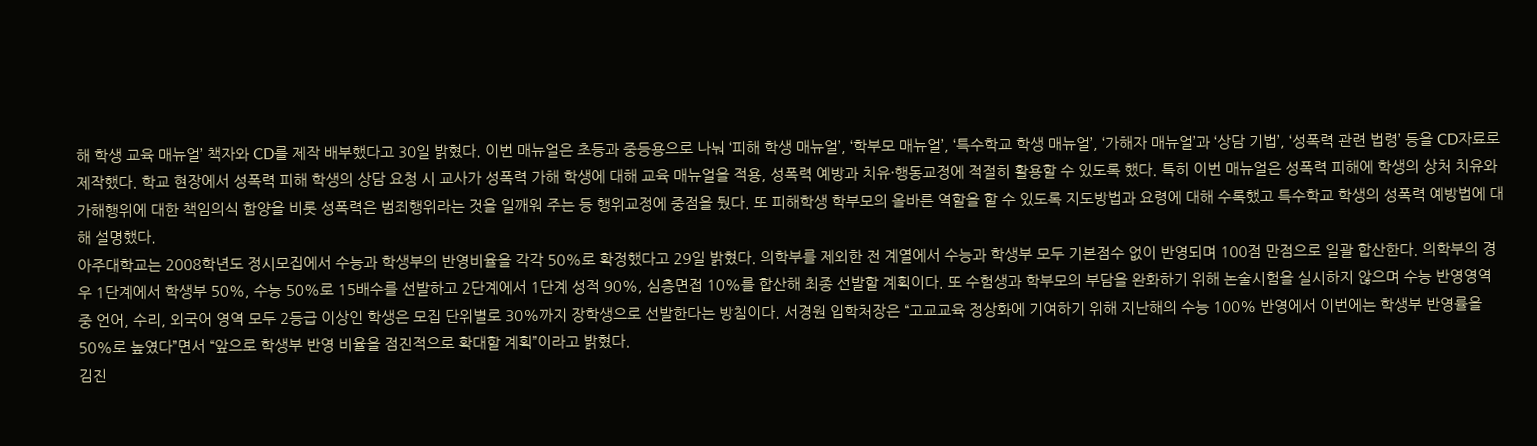해 학생 교육 매뉴얼’ 책자와 CD를 제작 배부했다고 30일 밝혔다. 이번 매뉴얼은 초등과 중등용으로 나눠 ‘피해 학생 매뉴얼’, ‘학부모 매뉴얼’, ‘특수학교 학생 매뉴얼’, ‘가해자 매뉴얼’과 ‘상담 기법’, ‘성폭력 관련 법령’ 등을 CD자료로 제작했다. 학교 현장에서 성폭력 피해 학생의 상담 요청 시 교사가 성폭력 가해 학생에 대해 교육 매뉴얼을 적용, 성폭력 예방과 치유·행동교정에 적절히 활용할 수 있도록 했다. 특히 이번 매뉴얼은 성폭력 피해에 학생의 상처 치유와 가해행위에 대한 책임의식 함양을 비롯 성폭력은 범죄행위라는 것을 일깨워 주는 등 행위교정에 중점을 뒀다. 또 피해학생 학부모의 올바른 역할을 할 수 있도록 지도방법과 요령에 대해 수록했고 특수학교 학생의 성폭력 예방법에 대해 설명했다.
아주대학교는 2008학년도 정시모집에서 수능과 학생부의 반영비율을 각각 50%로 확정했다고 29일 밝혔다. 의학부를 제외한 전 계열에서 수능과 학생부 모두 기본점수 없이 반영되며 100점 만점으로 일괄 합산한다. 의학부의 경우 1단계에서 학생부 50%, 수능 50%로 15배수를 선발하고 2단계에서 1단계 성적 90%, 심층면접 10%를 합산해 최종 선발할 계획이다. 또 수험생과 학부모의 부담을 완화하기 위해 논술시험을 실시하지 않으며 수능 반영영역 중 언어, 수리, 외국어 영역 모두 2등급 이상인 학생은 모집 단위별로 30%까지 장학생으로 선발한다는 방침이다. 서경원 입학처장은 “고교교육 정상화에 기여하기 위해 지난해의 수능 100% 반영에서 이번에는 학생부 반영률을 50%로 높였다”면서 “앞으로 학생부 반영 비율을 점진적으로 확대할 계획”이라고 밝혔다.
김진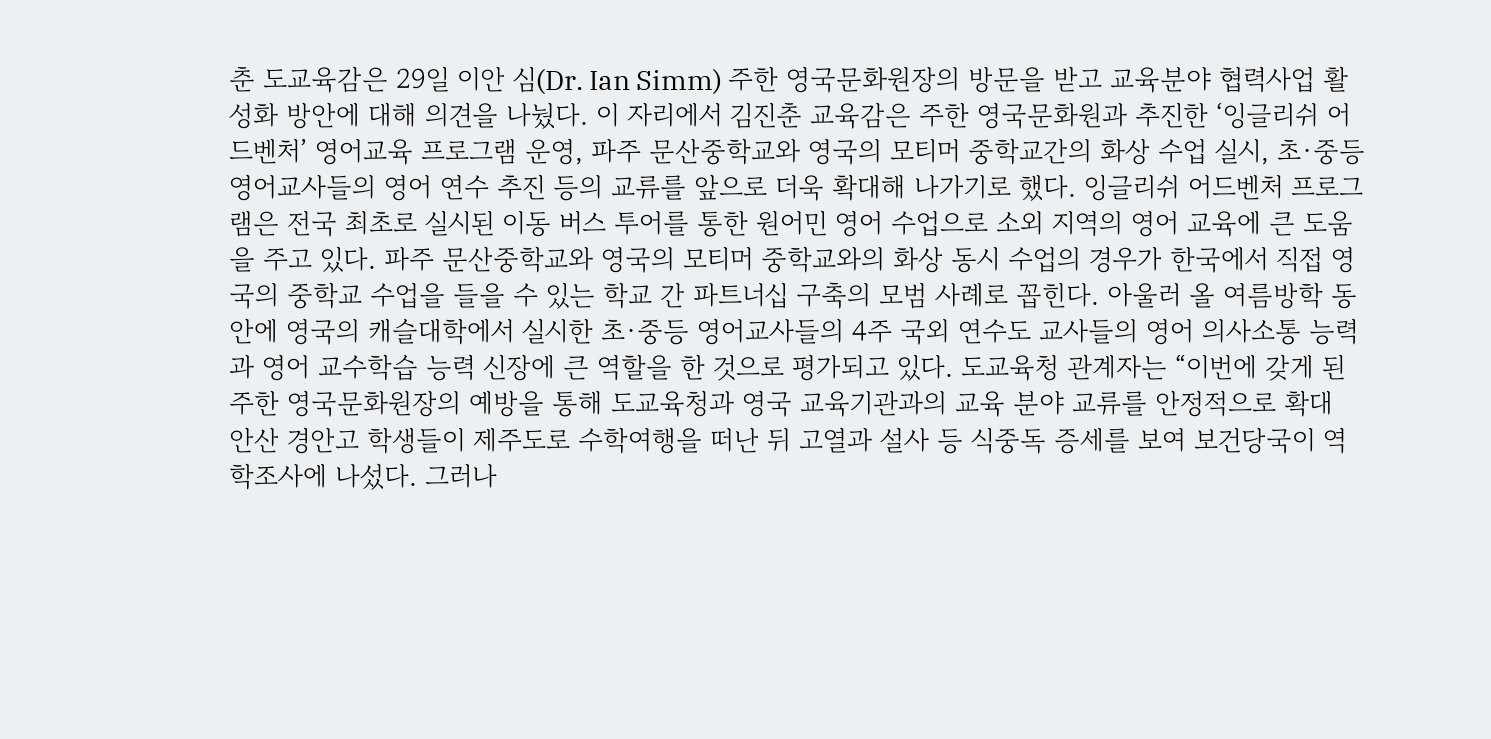춘 도교육감은 29일 이안 심(Dr. Ian Simm) 주한 영국문화원장의 방문을 받고 교육분야 협력사업 활성화 방안에 대해 의견을 나눴다. 이 자리에서 김진춘 교육감은 주한 영국문화원과 추진한 ‘잉글리쉬 어드벤처’ 영어교육 프로그램 운영, 파주 문산중학교와 영국의 모티머 중학교간의 화상 수업 실시, 초·중등 영어교사들의 영어 연수 추진 등의 교류를 앞으로 더욱 확대해 나가기로 했다. 잉글리쉬 어드벤처 프로그램은 전국 최초로 실시된 이동 버스 투어를 통한 원어민 영어 수업으로 소외 지역의 영어 교육에 큰 도움을 주고 있다. 파주 문산중학교와 영국의 모티머 중학교와의 화상 동시 수업의 경우가 한국에서 직접 영국의 중학교 수업을 들을 수 있는 학교 간 파트너십 구축의 모범 사례로 꼽힌다. 아울러 올 여름방학 동안에 영국의 캐슬대학에서 실시한 초·중등 영어교사들의 4주 국외 연수도 교사들의 영어 의사소통 능력과 영어 교수학습 능력 신장에 큰 역할을 한 것으로 평가되고 있다. 도교육청 관계자는 “이번에 갖게 된 주한 영국문화원장의 예방을 통해 도교육청과 영국 교육기관과의 교육 분야 교류를 안정적으로 확대
안산 경안고 학생들이 제주도로 수학여행을 떠난 뒤 고열과 설사 등 식중독 증세를 보여 보건당국이 역학조사에 나섰다. 그러나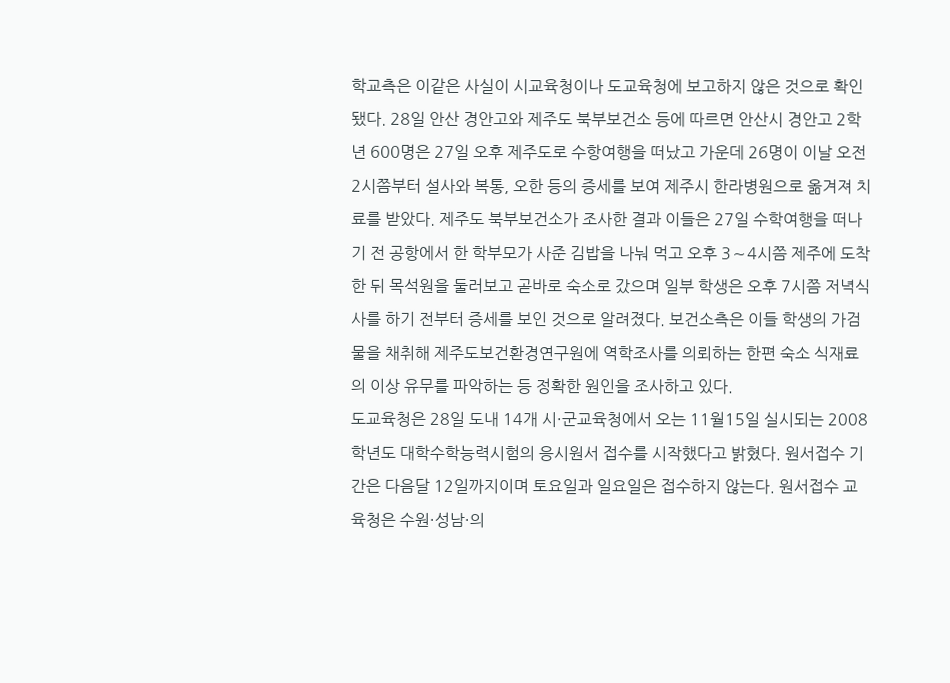학교측은 이같은 사실이 시교육청이나 도교육청에 보고하지 않은 것으로 확인됐다. 28일 안산 경안고와 제주도 북부보건소 등에 따르면 안산시 경안고 2학년 600명은 27일 오후 제주도로 수항여행을 떠났고 가운데 26명이 이날 오전 2시쯤부터 설사와 복통, 오한 등의 증세를 보여 제주시 한라병원으로 옮겨져 치료를 받았다. 제주도 북부보건소가 조사한 결과 이들은 27일 수학여행을 떠나기 전 공항에서 한 학부모가 사준 김밥을 나눠 먹고 오후 3∼4시쯤 제주에 도착한 뒤 목석원을 둘러보고 곧바로 숙소로 갔으며 일부 학생은 오후 7시쯤 저녁식사를 하기 전부터 증세를 보인 것으로 알려졌다. 보건소측은 이들 학생의 가검물을 채취해 제주도보건환경연구원에 역학조사를 의뢰하는 한편 숙소 식재료의 이상 유무를 파악하는 등 정확한 원인을 조사하고 있다.
도교육청은 28일 도내 14개 시·군교육청에서 오는 11월15일 실시되는 2008학년도 대학수학능력시험의 응시원서 접수를 시작했다고 밝혔다. 원서접수 기간은 다음달 12일까지이며 토요일과 일요일은 접수하지 않는다. 원서접수 교육청은 수원·성남·의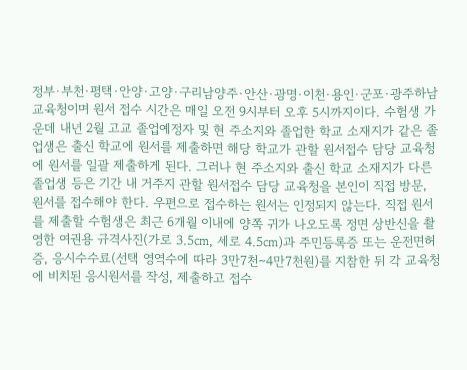정부·부천·평택·안양·고양·구리남양주·안산·광명·이천·용인·군포·광주하남교육청이며 원서 접수 시간은 매일 오전 9시부터 오후 5시까지이다. 수험생 가운데 내년 2월 고교 졸업예정자 및 현 주소지와 졸업한 학교 소재지가 같은 졸업생은 출신 학교에 원서를 제출하면 해당 학교가 관할 원서접수 담당 교육청에 원서를 일괄 제출하게 된다. 그러나 현 주소지와 출신 학교 소재지가 다른 졸업생 등은 기간 내 거주지 관할 원서접수 담당 교육청을 본인이 직접 방문, 원서를 접수해야 한다. 우편으로 접수하는 원서는 인정되지 않는다. 직접 원서를 제출할 수험생은 최근 6개월 이내에 양쪽 귀가 나오도록 정면 상반신을 촬영한 여권용 규격사진(가로 3.5㎝, 세로 4.5㎝)과 주민등록증 또는 운전면허증, 응시수수료(선택 영역수에 따라 3만7천∼4만7천원)를 지참한 뒤 각 교육청에 비치된 응시원서를 작성, 제출하고 접수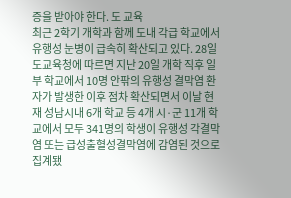증을 받아야 한다. 도 교육
최근 2학기 개학과 함께 도내 각급 학교에서 유행성 눈병이 급속히 확산되고 있다. 28일 도교육청에 따르면 지난 20일 개학 직후 일부 학교에서 10명 안팎의 유행성 결막염 환자가 발생한 이후 점차 확산되면서 이날 현재 성남시내 6개 학교 등 4개 시·군 11개 학교에서 모두 341명의 학생이 유행성 각결막염 또는 급성출혈성결막염에 감염된 것으로 집계됐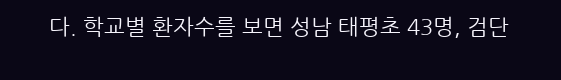다. 학교별 환자수를 보면 성남 태평초 43명, 검단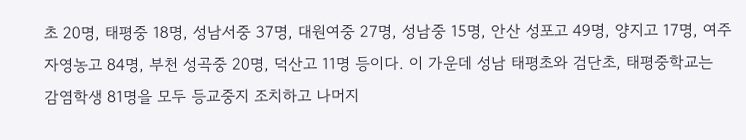초 20명, 태평중 18명, 성남서중 37명, 대원여중 27명, 성남중 15명, 안산 성포고 49명, 양지고 17명, 여주 자영농고 84명, 부천 성곡중 20명, 덕산고 11명 등이다. 이 가운데 성남 태평초와 검단초, 태평중학교는 감염학생 81명을 모두 등교중지 조치하고 나머지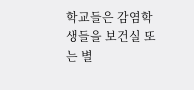학교들은 감염학생들을 보건실 또는 별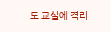도 교실에 격리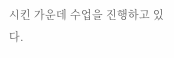시킨 가운데 수업을 진행하고 있다.